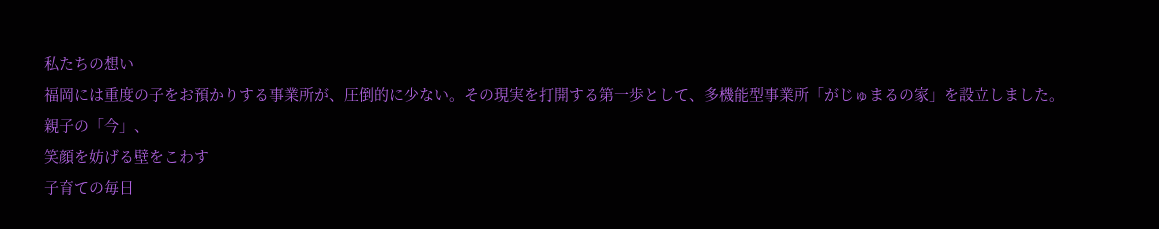私たちの想い
福岡には重度の子をお預かりする事業所が、圧倒的に少ない。その現実を打開する第一歩として、多機能型事業所「がじゅまるの家」を設立しました。
親子の「今」、
笑顔を妨げる壁をこわす
子育ての毎日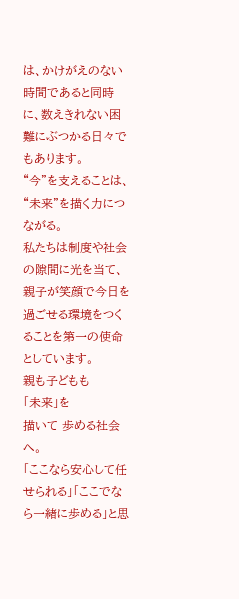は、かけがえのない時間であると同時に、数えきれない困難にぶつかる日々でもあります。
“今”を支えることは、“未来”を描く力につながる。
私たちは制度や社会の隙間に光を当て、親子が笑顔で今日を過ごせる環境をつくることを第一の使命としています。
親も子どもも
「未来」を
描いて 歩める社会へ。
「ここなら安心して任せられる」「ここでなら一緒に歩める」と思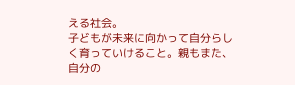える社会。
子どもが未来に向かって自分らしく育っていけること。親もまた、自分の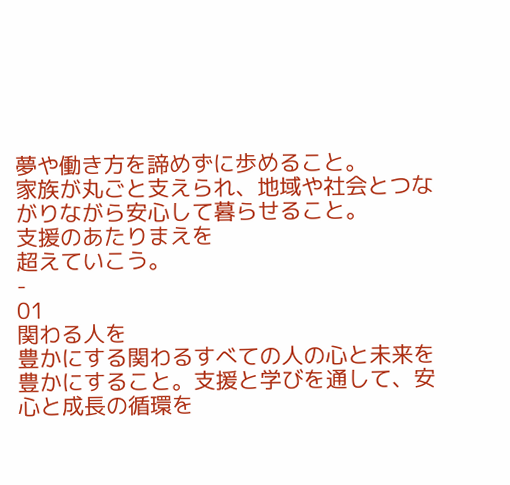夢や働き方を諦めずに歩めること。
家族が丸ごと支えられ、地域や社会とつながりながら安心して暮らせること。
支援のあたりまえを
超えていこう。
-
01
関わる人を
豊かにする関わるすべての人の心と未来を豊かにすること。支援と学びを通して、安心と成長の循環を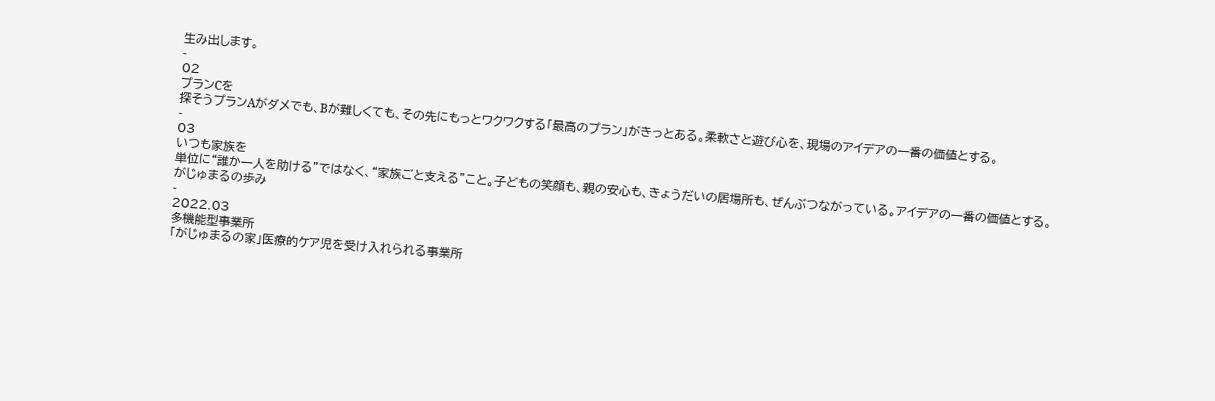生み出します。
-
02
プランCを
探そうプランAがダメでも、Bが難しくても、その先にもっとワクワクする「最高のプラン」がきっとある。柔軟さと遊び心を、現場のアイデアの一番の価値とする。
-
03
いつも家族を
単位に“誰か一人を助ける”ではなく、“家族ごと支える”こと。子どもの笑顔も、親の安心も、きょうだいの居場所も、ぜんぶつながっている。アイデアの一番の価値とする。
がじゅまるの歩み
-
2022.03
多機能型事業所
「がじゅまるの家」医療的ケア児を受け入れられる事業所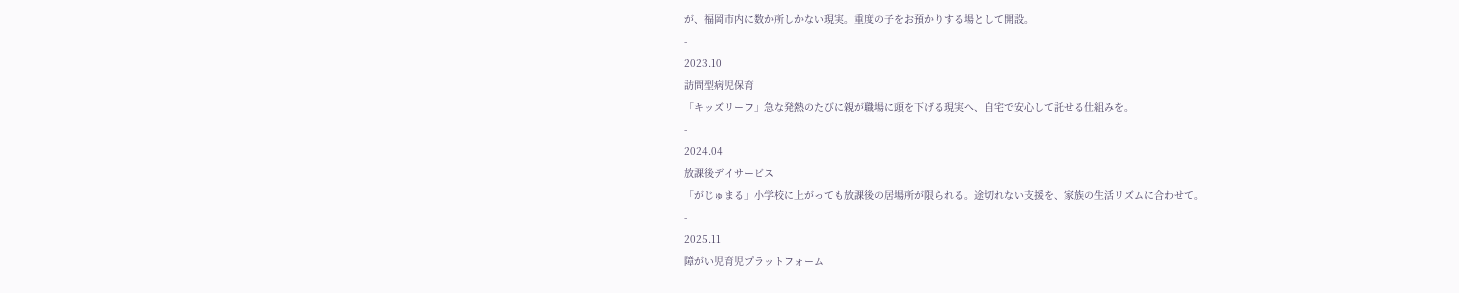が、福岡市内に数か所しかない現実。重度の子をお預かりする場として開設。
-
2023.10
訪問型病児保育
「キッズリーフ」急な発熱のたびに親が職場に頭を下げる現実へ、自宅で安心して託せる仕組みを。
-
2024.04
放課後デイサービス
「がじゅまる」小学校に上がっても放課後の居場所が限られる。途切れない支援を、家族の生活リズムに合わせて。
-
2025.11
障がい児育児プラットフォーム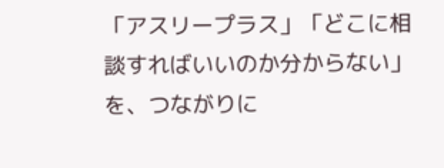「アスリープラス」「どこに相談すればいいのか分からない」を、つながりに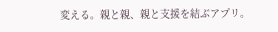変える。親と親、親と支援を結ぶアプリ。